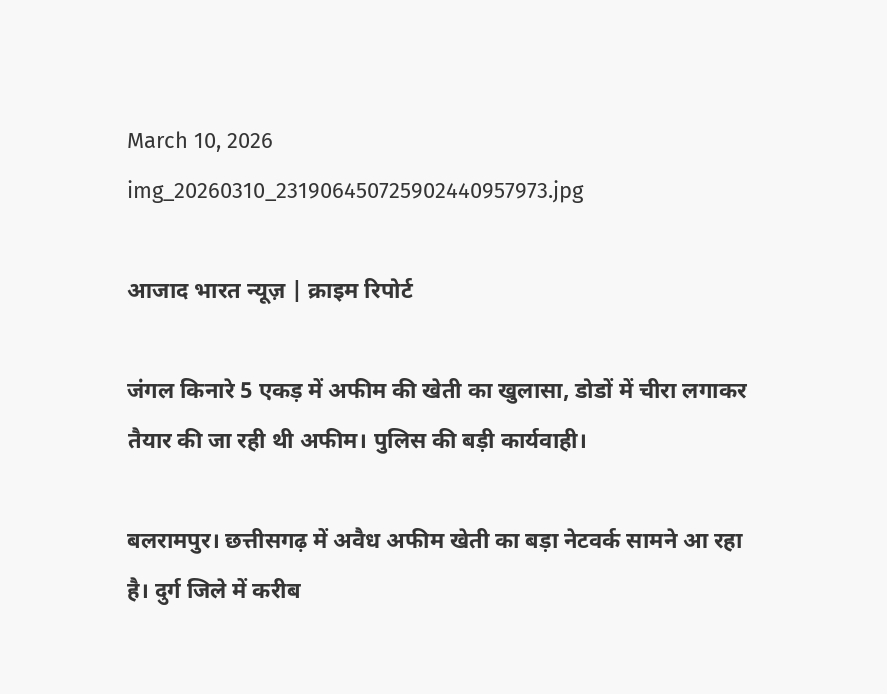March 10, 2026
img_20260310_231906450725902440957973.jpg

आजाद भारत न्यूज़ | क्राइम रिपोर्ट

जंगल किनारे 5 एकड़ में अफीम की खेती का खुलासा, डोडों में चीरा लगाकर तैयार की जा रही थी अफीम। पुलिस की बड़ी कार्यवाही।

बलरामपुर। छत्तीसगढ़ में अवैध अफीम खेती का बड़ा नेटवर्क सामने आ रहा है। दुर्ग जिले में करीब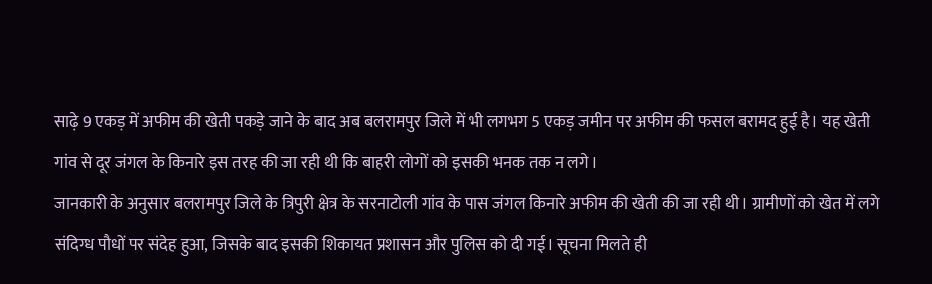साढ़े 9 एकड़ में अफीम की खेती पकड़े जाने के बाद अब बलरामपुर जिले में भी लगभग 5 एकड़ जमीन पर अफीम की फसल बरामद हुई है। यह खेती गांव से दूर जंगल के किनारे इस तरह की जा रही थी कि बाहरी लोगों को इसकी भनक तक न लगे।
जानकारी के अनुसार बलरामपुर जिले के त्रिपुरी क्षेत्र के सरनाटोली गांव के पास जंगल किनारे अफीम की खेती की जा रही थी। ग्रामीणों को खेत में लगे संदिग्ध पौधों पर संदेह हुआ, जिसके बाद इसकी शिकायत प्रशासन और पुलिस को दी गई। सूचना मिलते ही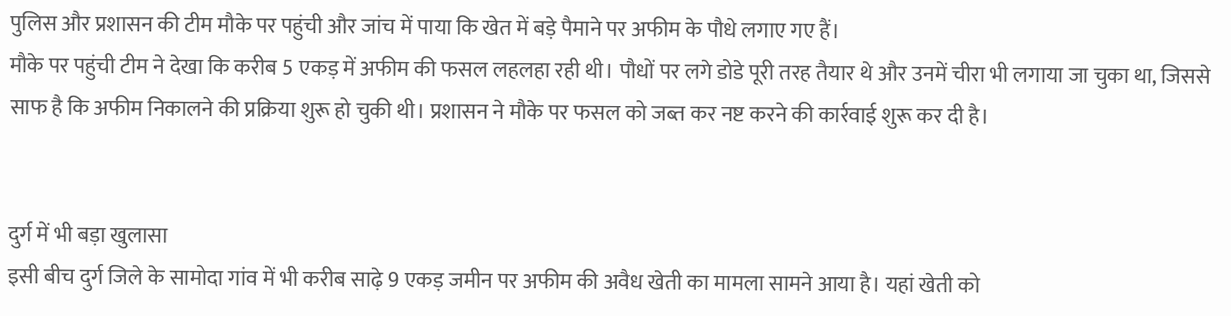पुलिस और प्रशासन की टीम मौके पर पहुंची और जांच में पाया कि खेत में बड़े पैमाने पर अफीम के पौधे लगाए गए हैं।
मौके पर पहुंची टीम ने देखा कि करीब 5 एकड़ में अफीम की फसल लहलहा रही थी। पौधों पर लगे डोडे पूरी तरह तैयार थे और उनमें चीरा भी लगाया जा चुका था, जिससे साफ है कि अफीम निकालने की प्रक्रिया शुरू हो चुकी थी। प्रशासन ने मौके पर फसल को जब्त कर नष्ट करने की कार्रवाई शुरू कर दी है।


दुर्ग में भी बड़ा खुलासा
इसी बीच दुर्ग जिले के सामोदा गांव में भी करीब साढ़े 9 एकड़ जमीन पर अफीम की अवैध खेती का मामला सामने आया है। यहां खेती को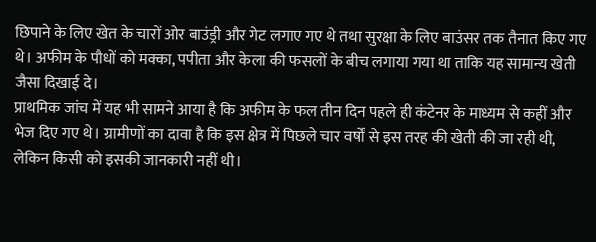छिपाने के लिए खेत के चारों ओर बाउंड्री और गेट लगाए गए थे तथा सुरक्षा के लिए बाउंसर तक तैनात किए गए थे। अफीम के पौधों को मक्का, पपीता और केला की फसलों के बीच लगाया गया था ताकि यह सामान्य खेती जैसा दिखाई दे।
प्राथमिक जांच में यह भी सामने आया है कि अफीम के फल तीन दिन पहले ही कंटेनर के माध्यम से कहीं और भेज दिए गए थे। ग्रामीणों का दावा है कि इस क्षेत्र में पिछले चार वर्षों से इस तरह की खेती की जा रही थी, लेकिन किसी को इसकी जानकारी नहीं थी।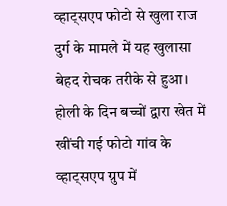व्हाट्सएप फोटो से खुला राज
दुर्ग के मामले में यह खुलासा बेहद रोचक तरीके से हुआ। होली के दिन बच्चों द्वारा खेत में खींची गई फोटो गांव के व्हाट्सएप ग्रुप में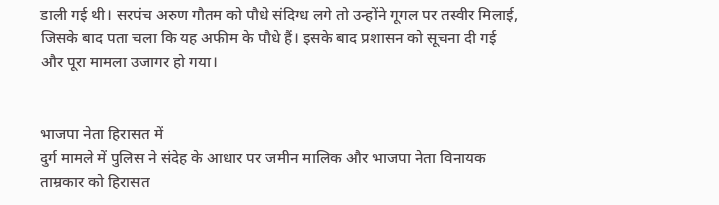डाली गई थी। सरपंच अरुण गौतम को पौधे संदिग्ध लगे तो उन्होंने गूगल पर तस्वीर मिलाई, जिसके बाद पता चला कि यह अफीम के पौधे हैं। इसके बाद प्रशासन को सूचना दी गई और पूरा मामला उजागर हो गया।


भाजपा नेता हिरासत में
दुर्ग मामले में पुलिस ने संदेह के आधार पर जमीन मालिक और भाजपा नेता विनायक ताम्रकार को हिरासत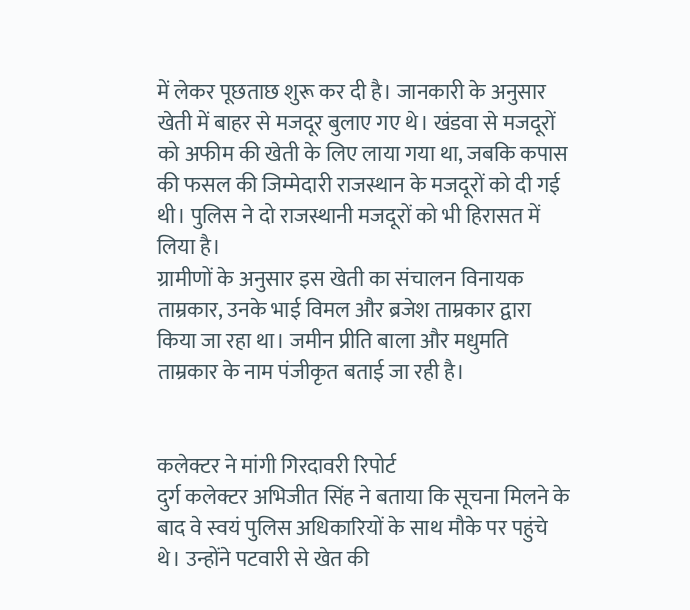में लेकर पूछताछ शुरू कर दी है। जानकारी के अनुसार खेती में बाहर से मजदूर बुलाए गए थे। खंडवा से मजदूरों को अफीम की खेती के लिए लाया गया था, जबकि कपास की फसल की जिम्मेदारी राजस्थान के मजदूरों को दी गई थी। पुलिस ने दो राजस्थानी मजदूरों को भी हिरासत में लिया है।
ग्रामीणों के अनुसार इस खेती का संचालन विनायक ताम्रकार, उनके भाई विमल और ब्रजेश ताम्रकार द्वारा किया जा रहा था। जमीन प्रीति बाला और मधुमति ताम्रकार के नाम पंजीकृत बताई जा रही है।


कलेक्टर ने मांगी गिरदावरी रिपोर्ट
दुर्ग कलेक्टर अभिजीत सिंह ने बताया कि सूचना मिलने के बाद वे स्वयं पुलिस अधिकारियों के साथ मौके पर पहुंचे थे। उन्होंने पटवारी से खेत की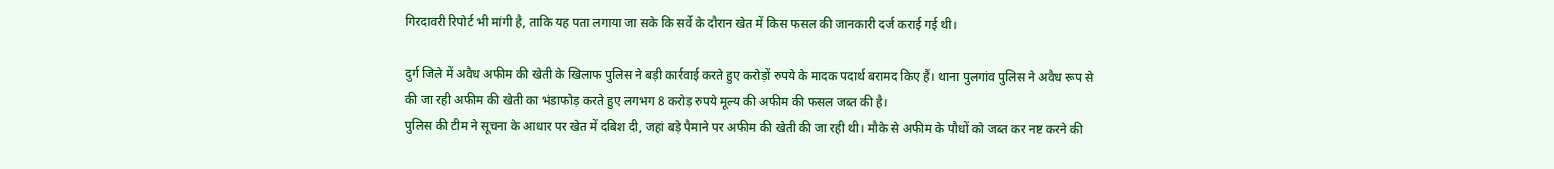गिरदावरी रिपोर्ट भी मांगी है, ताकि यह पता लगाया जा सके कि सर्वे के दौरान खेत में किस फसल की जानकारी दर्ज कराई गई थी।

दुर्ग जिले में अवैध अफीम की खेती के खिलाफ पुलिस ने बड़ी कार्रवाई करते हुए करोड़ों रुपये के मादक पदार्थ बरामद किए हैं। थाना पुलगांव पुलिस ने अवैध रूप से की जा रही अफीम की खेती का भंडाफोड़ करते हुए लगभग 8 करोड़ रुपये मूल्य की अफीम की फसल जब्त की है।
पुलिस की टीम ने सूचना के आधार पर खेत में दबिश दी, जहां बड़े पैमाने पर अफीम की खेती की जा रही थी। मौके से अफीम के पौधों को जब्त कर नष्ट करने की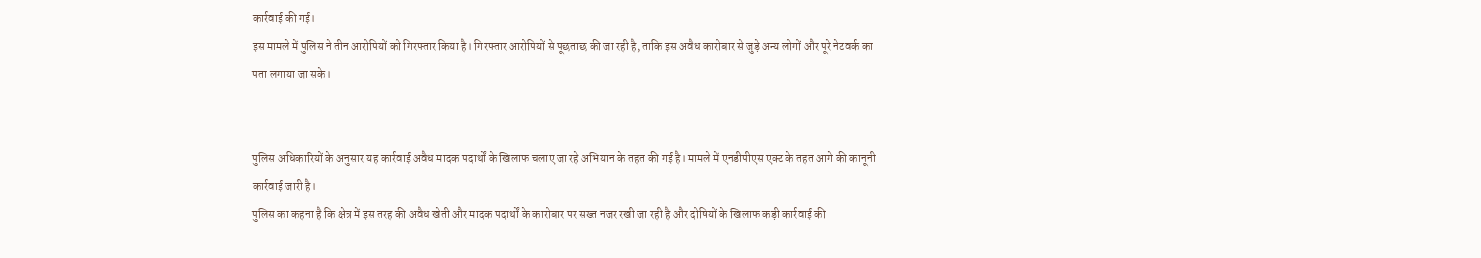कार्रवाई की गई।
इस मामले में पुलिस ने तीन आरोपियों को गिरफ्तार किया है। गिरफ्तार आरोपियों से पूछताछ की जा रही है, ताकि इस अवैध कारोबार से जुड़े अन्य लोगों और पूरे नेटवर्क का पता लगाया जा सके।


पुलिस अधिकारियों के अनुसार यह कार्रवाई अवैध मादक पदार्थों के खिलाफ चलाए जा रहे अभियान के तहत की गई है। मामले में एनडीपीएस एक्ट के तहत आगे की कानूनी कार्रवाई जारी है।
पुलिस का कहना है कि क्षेत्र में इस तरह की अवैध खेती और मादक पदार्थों के कारोबार पर सख्त नजर रखी जा रही है और दोषियों के खिलाफ कड़ी कार्रवाई की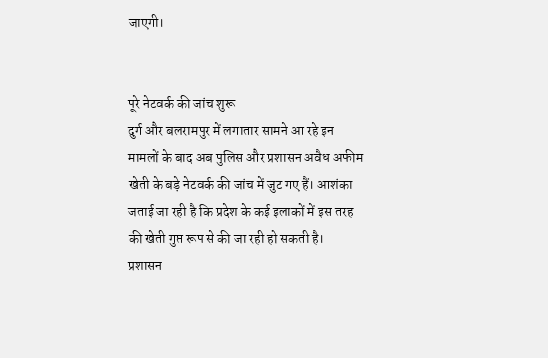जाएगी।


पूरे नेटवर्क की जांच शुरू
दुर्ग और बलरामपुर में लगातार सामने आ रहे इन मामलों के बाद अब पुलिस और प्रशासन अवैध अफीम खेती के बड़े नेटवर्क की जांच में जुट गए हैं। आशंका जताई जा रही है कि प्रदेश के कई इलाकों में इस तरह की खेती गुप्त रूप से की जा रही हो सकती है।
प्रशासन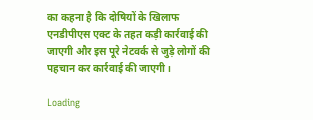का कहना है कि दोषियों के खिलाफ एनडीपीएस एक्ट के तहत कड़ी कार्रवाई की जाएगी और इस पूरे नेटवर्क से जुड़े लोगों की पहचान कर कार्रवाई की जाएगी।

Loading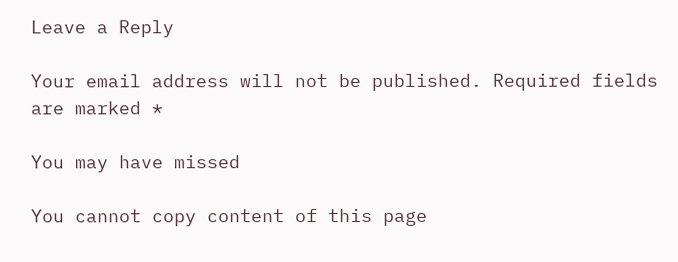Leave a Reply

Your email address will not be published. Required fields are marked *

You may have missed

You cannot copy content of this page